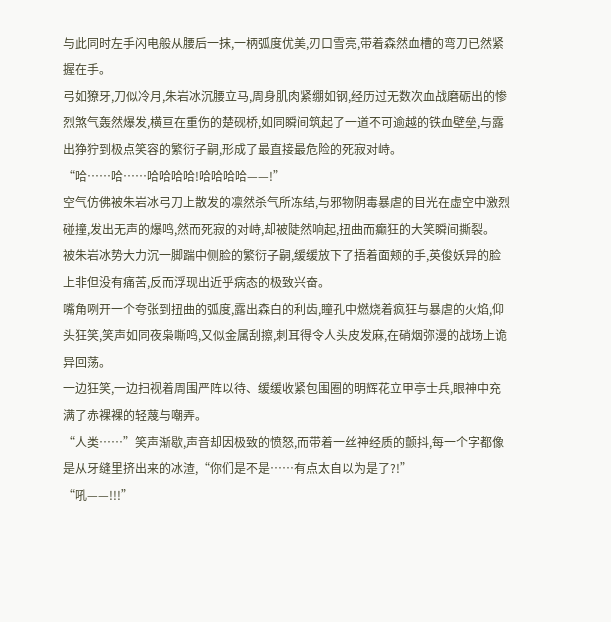与此同时左手闪电般从腰后一抹,一柄弧度优美,刃口雪亮,带着森然血槽的弯刀已然紧握在手。
弓如獠牙,刀似冷月,朱岩冰沉腰立马,周身肌肉紧绷如钢,经历过无数次血战磨砺出的惨烈煞气轰然爆发,横亘在重伤的楚砚桥,如同瞬间筑起了一道不可逾越的铁血壁垒,与露出狰狞到极点笑容的繁衍子嗣,形成了最直接最危险的死寂对峙。
“哈……哈……哈哈哈哈!哈哈哈哈——!”
空气仿佛被朱岩冰弓刀上散发的凛然杀气所冻结,与邪物阴毒暴虐的目光在虚空中激烈碰撞,发出无声的爆鸣,然而死寂的对峙,却被陡然响起,扭曲而癫狂的大笑瞬间撕裂。
被朱岩冰势大力沉一脚踹中侧脸的繁衍子嗣,缓缓放下了捂着面颊的手,英俊妖异的脸上非但没有痛苦,反而浮现出近乎病态的极致兴奋。
嘴角咧开一个夸张到扭曲的弧度,露出森白的利齿,瞳孔中燃烧着疯狂与暴虐的火焰,仰头狂笑,笑声如同夜枭嘶鸣,又似金属刮擦,刺耳得令人头皮发麻,在硝烟弥漫的战场上诡异回荡。
一边狂笑,一边扫视着周围严阵以待、缓缓收紧包围圈的明辉花立甲亭士兵,眼神中充满了赤裸裸的轻蔑与嘲弄。
“人类……”笑声渐歇,声音却因极致的愤怒,而带着一丝神经质的颤抖,每一个字都像是从牙缝里挤出来的冰渣,“你们是不是……有点太自以为是了?!”
“吼——!!!”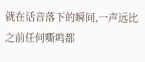就在话音落下的瞬间,一声远比之前任何嘶鸣都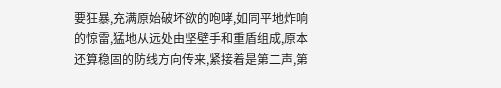要狂暴,充满原始破坏欲的咆哮,如同平地炸响的惊雷,猛地从远处由坚壁手和重盾组成,原本还算稳固的防线方向传来,紧接着是第二声,第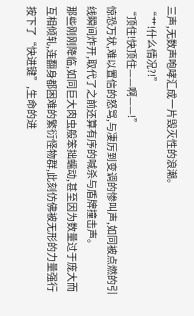三声,无数声咆哮汇成一片毁灭性的浪潮。
“艹!什么情况?!”
“顶住!快顶住——啊——!”
惊恐万状,难以置信的怒骂,与凄厉到变调的惨叫声,如同被点燃的引线瞬间炸开,取代了之前还算有序的喊杀与盾牌撞击声。
那些刚刚降临,如同巨大肉虫般笨拙蠕动,甚至因为数量过于庞大而互相倾轧,连翻身都困难的繁衍怪物群,此刻仿佛被无形的力量强行按下了“快进键”,生命的进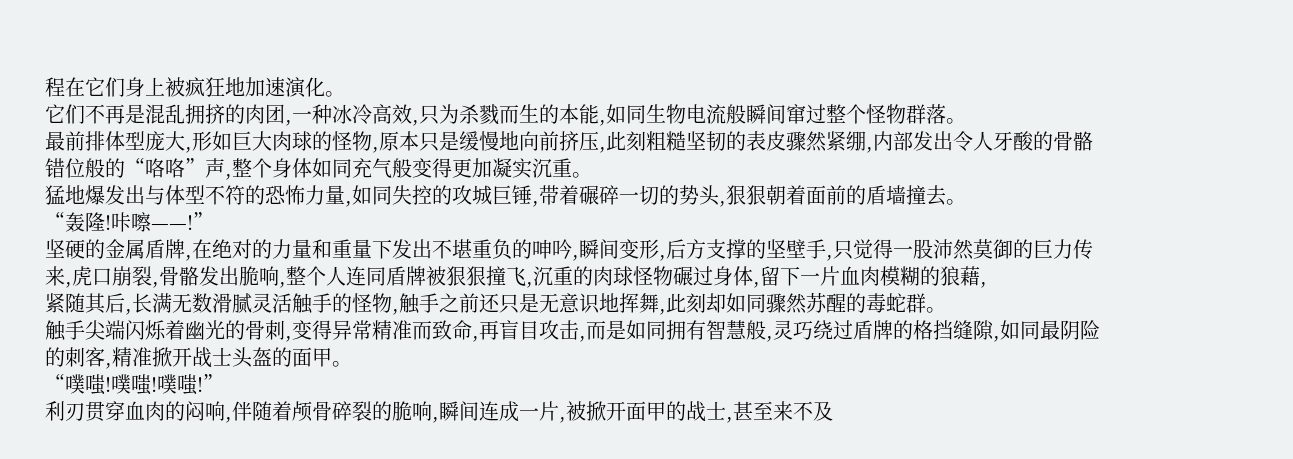程在它们身上被疯狂地加速演化。
它们不再是混乱拥挤的肉团,一种冰冷高效,只为杀戮而生的本能,如同生物电流般瞬间窜过整个怪物群落。
最前排体型庞大,形如巨大肉球的怪物,原本只是缓慢地向前挤压,此刻粗糙坚韧的表皮骤然紧绷,内部发出令人牙酸的骨骼错位般的“咯咯”声,整个身体如同充气般变得更加凝实沉重。
猛地爆发出与体型不符的恐怖力量,如同失控的攻城巨锤,带着碾碎一切的势头,狠狠朝着面前的盾墙撞去。
“轰隆!咔嚓——!”
坚硬的金属盾牌,在绝对的力量和重量下发出不堪重负的呻吟,瞬间变形,后方支撑的坚壁手,只觉得一股沛然莫御的巨力传来,虎口崩裂,骨骼发出脆响,整个人连同盾牌被狠狠撞飞,沉重的肉球怪物碾过身体,留下一片血肉模糊的狼藉,
紧随其后,长满无数滑腻灵活触手的怪物,触手之前还只是无意识地挥舞,此刻却如同骤然苏醒的毒蛇群。
触手尖端闪烁着幽光的骨刺,变得异常精准而致命,再盲目攻击,而是如同拥有智慧般,灵巧绕过盾牌的格挡缝隙,如同最阴险的刺客,精准掀开战士头盔的面甲。
“噗嗤!噗嗤!噗嗤!”
利刃贯穿血肉的闷响,伴随着颅骨碎裂的脆响,瞬间连成一片,被掀开面甲的战士,甚至来不及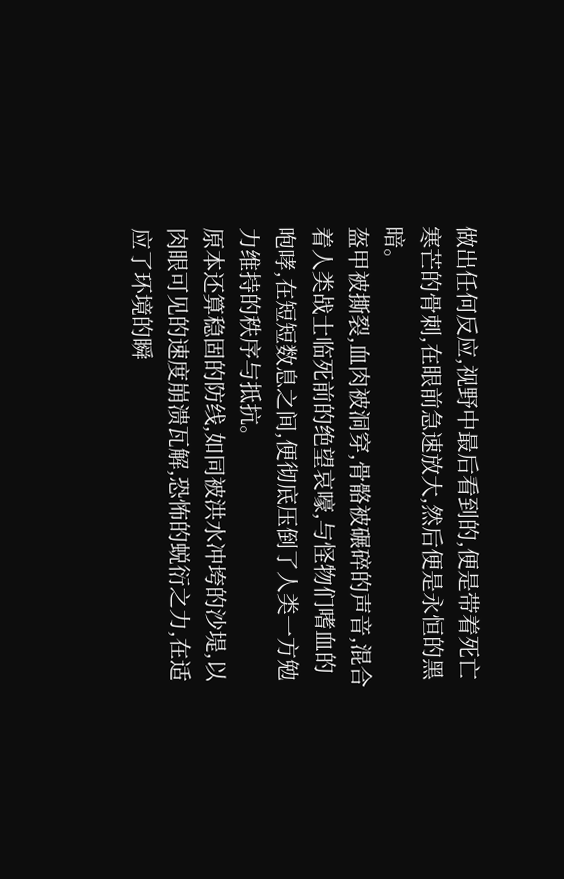做出任何反应,视野中最后看到的,便是带着死亡寒芒的骨刺,在眼前急速放大,然后便是永恒的黑暗。
盔甲被撕裂,血肉被洞穿,骨骼被碾碎的声音,混合着人类战士临死前的绝望哀嚎,与怪物们嗜血的咆哮,在短短数息之间,便彻底压倒了人类一方勉力维持的秩序与抵抗。
原本还算稳固的防线,如同被洪水冲垮的沙堤,以肉眼可见的速度崩溃瓦解,恐怖的蜕衍之力,在适应了环境的瞬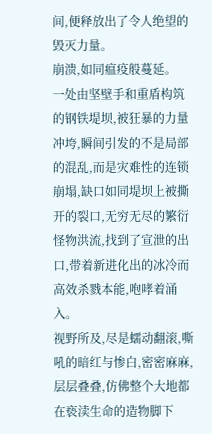间,便释放出了令人绝望的毁灭力量。
崩溃,如同瘟疫般蔓延。
一处由坚壁手和重盾构筑的钢铁堤坝,被狂暴的力量冲垮,瞬间引发的不是局部的混乱,而是灾难性的连锁崩塌,缺口如同堤坝上被撕开的裂口,无穷无尽的繁衍怪物洪流,找到了宣泄的出口,带着新进化出的冰冷而高效杀戮本能,咆哮着涌入。
视野所及,尽是蠕动翻滚,嘶吼的暗红与惨白,密密麻麻,层层叠叠,仿佛整个大地都在亵渎生命的造物脚下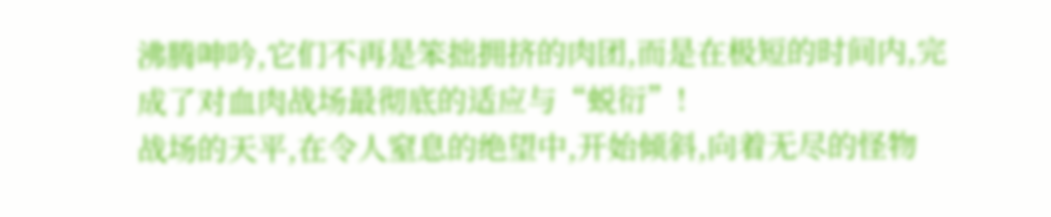沸腾呻吟,它们不再是笨拙拥挤的肉团,而是在极短的时间内,完成了对血肉战场最彻底的适应与“蜕衍”!
战场的天平,在令人窒息的绝望中,开始倾斜,向着无尽的怪物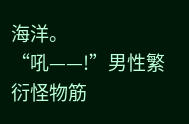海洋。
“吼——!”男性繁衍怪物筋